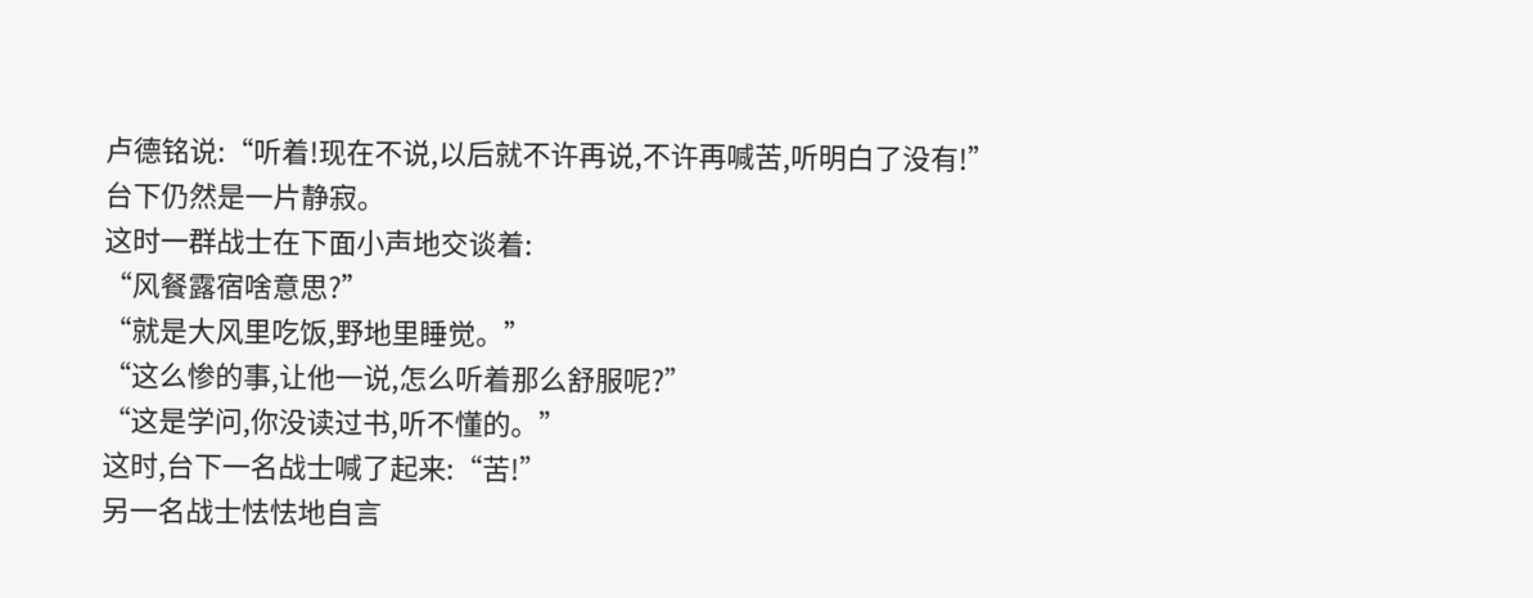卢德铭说:“听着!现在不说,以后就不许再说,不许再喊苦,听明白了没有!”
台下仍然是一片静寂。
这时一群战士在下面小声地交谈着:
“风餐露宿啥意思?”
“就是大风里吃饭,野地里睡觉。”
“这么惨的事,让他一说,怎么听着那么舒服呢?”
“这是学问,你没读过书,听不懂的。”
这时,台下一名战士喊了起来:“苦!”
另一名战士怯怯地自言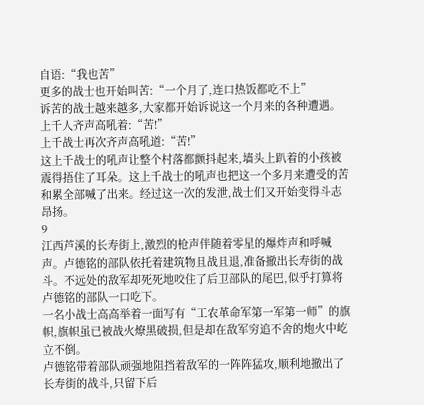自语:“我也苦”
更多的战士也开始叫苦:“一个月了,连口热饭都吃不上”
诉苦的战士越来越多,大家都开始诉说这一个月来的各种遭遇。
上千人齐声高吼着:“苦!”
上千战士再次齐声高吼道:“苦!”
这上千战士的吼声让整个村落都颤抖起来,墙头上趴着的小孩被震得捂住了耳朵。这上千战士的吼声也把这一个多月来遭受的苦和累全部喊了出来。经过这一次的发泄,战士们又开始变得斗志昂扬。
9
江西芦溪的长寿街上,激烈的枪声伴随着零星的爆炸声和呼喊声。卢德铭的部队依托着建筑物且战且退,准备撤出长寿街的战斗。不远处的敌军却死死地咬住了后卫部队的尾巴,似乎打算将卢德铭的部队一口吃下。
一名小战士高高举着一面写有“工农革命军第一军第一师”的旗帜,旗帜虽已被战火燎黑破损,但是却在敌军穷追不舍的炮火中屹立不倒。
卢德铭带着部队顽强地阻挡着敌军的一阵阵猛攻,顺利地撤出了长寿街的战斗,只留下后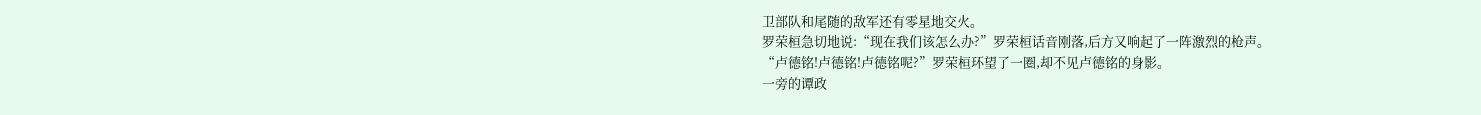卫部队和尾随的敌军还有零星地交火。
罗荣桓急切地说:“现在我们该怎么办?”罗荣桓话音刚落,后方又响起了一阵激烈的枪声。
“卢德铭!卢德铭!卢德铭呢?”罗荣桓环望了一圈,却不见卢德铭的身影。
一旁的谭政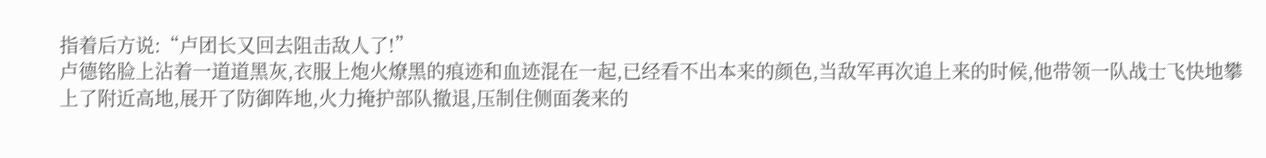指着后方说:“卢团长又回去阻击敌人了!”
卢德铭脸上沾着一道道黑灰,衣服上炮火燎黑的痕迹和血迹混在一起,已经看不出本来的颜色,当敌军再次追上来的时候,他带领一队战士飞快地攀上了附近高地,展开了防御阵地,火力掩护部队撤退,压制住侧面袭来的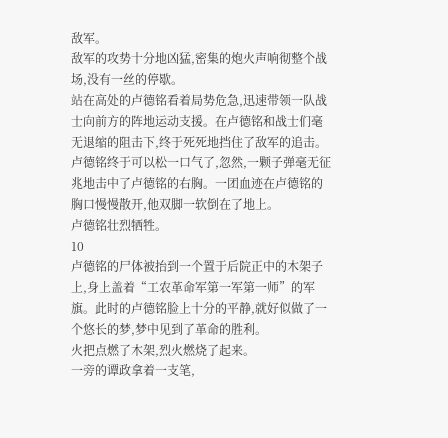敌军。
敌军的攻势十分地凶猛,密集的炮火声响彻整个战场,没有一丝的停歇。
站在高处的卢德铭看着局势危急,迅速带领一队战士向前方的阵地运动支援。在卢德铭和战士们毫无退缩的阻击下,终于死死地挡住了敌军的追击。
卢德铭终于可以松一口气了,忽然,一颗子弹毫无征兆地击中了卢德铭的右胸。一团血迹在卢德铭的胸口慢慢散开,他双脚一软倒在了地上。
卢德铭壮烈牺牲。
10
卢德铭的尸体被抬到一个置于后院正中的木架子上,身上盖着“工农革命军第一军第一师”的军旗。此时的卢德铭脸上十分的平静,就好似做了一个悠长的梦,梦中见到了革命的胜利。
火把点燃了木架,烈火燃烧了起来。
一旁的谭政拿着一支笔,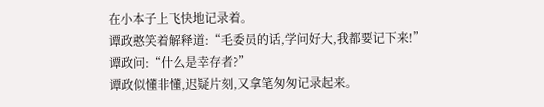在小本子上飞快地记录着。
谭政憨笑着解释道:“毛委员的话,学问好大,我都要记下来!”
谭政问:“什么是幸存者?”
谭政似懂非懂,迟疑片刻,又拿笔匆匆记录起来。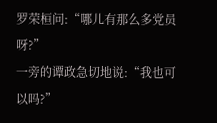罗荣桓问:“哪儿有那么多党员呀?”
一旁的谭政急切地说:“我也可以吗?”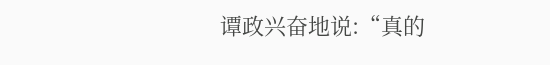谭政兴奋地说:“真的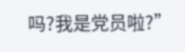吗?我是党员啦?”